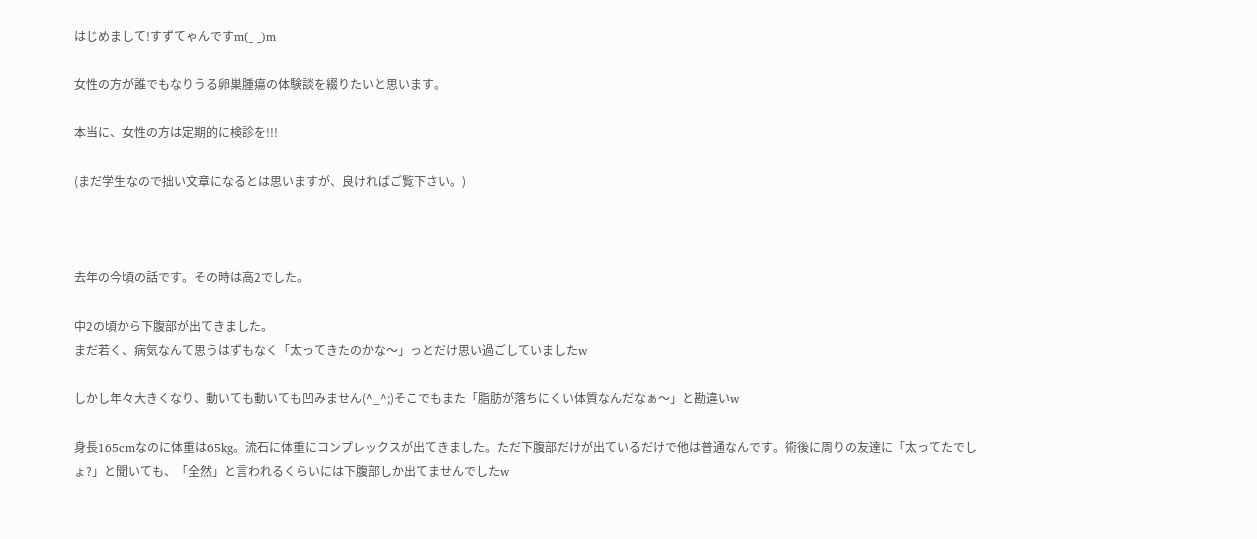はじめまして!すずてゃんですm(_ _)m

女性の方が誰でもなりうる卵巣腫瘍の体験談を綴りたいと思います。

本当に、女性の方は定期的に検診を!!!

(まだ学生なので拙い文章になるとは思いますが、良ければご覧下さい。)



去年の今頃の話です。その時は高2でした。

中2の頃から下腹部が出てきました。
まだ若く、病気なんて思うはずもなく「太ってきたのかな〜」っとだけ思い過ごしていましたw

しかし年々大きくなり、動いても動いても凹みません(^_^;)そこでもまた「脂肪が落ちにくい体質なんだなぁ〜」と勘違いw

身長165cmなのに体重は65kg。流石に体重にコンプレックスが出てきました。ただ下腹部だけが出ているだけで他は普通なんです。術後に周りの友達に「太ってたでしょ?」と聞いても、「全然」と言われるくらいには下腹部しか出てませんでしたw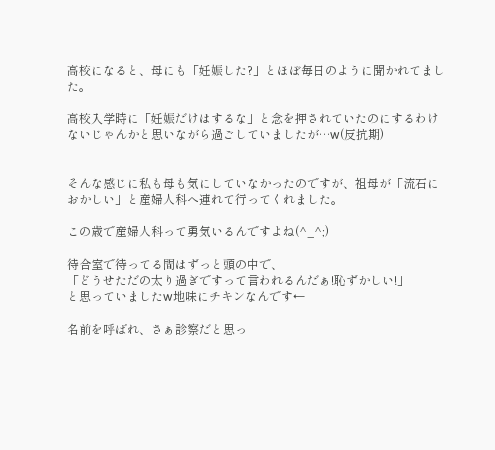高校になると、母にも「妊娠した?」とほぼ毎日のように聞かれてました。

高校入学時に「妊娠だけはするな」と念を押されていたのにするわけないじゃんかと思いながら過ごしていましたが…w(反抗期)


そんな感じに私も母も気にしていなかったのですが、祖母が「流石におかしい」と産婦人科へ連れて行ってくれました。

この歳で産婦人科って勇気いるんですよね(^_^;)

待合室で待ってる間はずっと頭の中で、
「どうせただの太り過ぎですって言われるんだぁ!恥ずかしい!」
と思っていましたw地味にチキンなんです←

名前を呼ばれ、さぁ診察だと思っ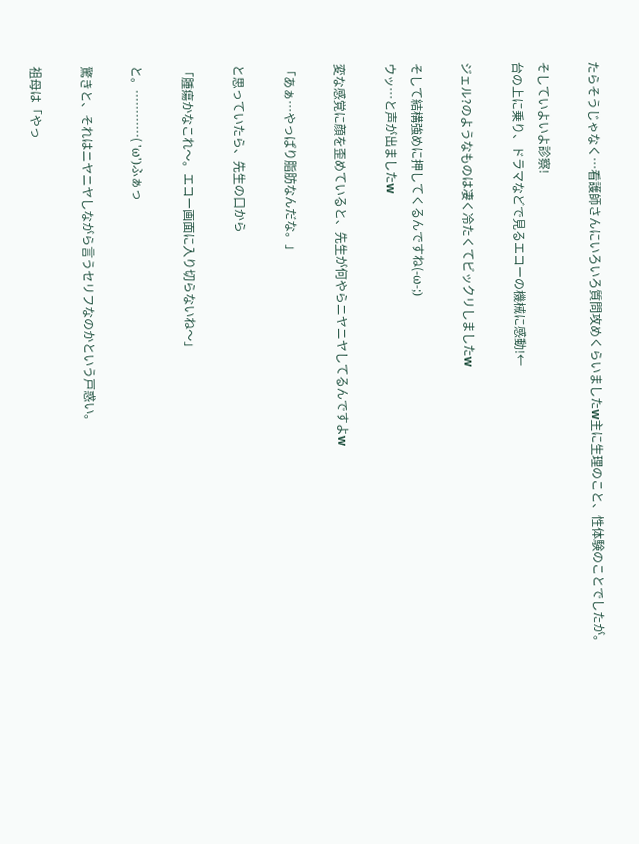たらそうじゃなく…看護師さんにいろいろ質問攻めくらいましたw主に生理のこと、性体験のことでしたが。

そしていよいよ診察!
台の上に乗り、ドラマなどで見るエコーの機械に感動!←

ジェル?のようなものは凄く冷たくてビックリしましたw

そして結構強めに押してくるんですね(-ω-;)
ウッ…と声が出ましたw

変な感覚に顔を歪めていると、先生が何やらニヤニヤしてるんですよw

「あぁ…やっぱり脂肪なんだな。」

と思っていたら、先生の口から

「腫瘍かなこれ〜。エコー画面に入り切らないね〜」

と。…………( 'ω')ふぁっ

驚きと、それはニヤニヤしながら言うセリフなのかという戸惑い。

祖母は「やっ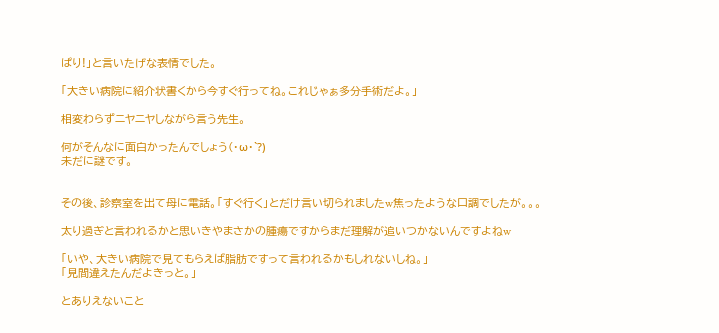ぱり!」と言いたげな表情でした。

「大きい病院に紹介状書くから今すぐ行ってね。これじゃぁ多分手術だよ。」

相変わらずニヤニヤしながら言う先生。

何がそんなに面白かったんでしょう(・ω・`?)
未だに謎です。


その後、診察室を出て母に電話。「すぐ行く」とだけ言い切られましたw焦ったような口調でしたが。。。

太り過ぎと言われるかと思いきやまさかの腫瘍ですからまだ理解が追いつかないんですよねw

「いや、大きい病院で見てもらえば脂肪ですって言われるかもしれないしね。」
「見間違えたんだよきっと。」

とありえないこと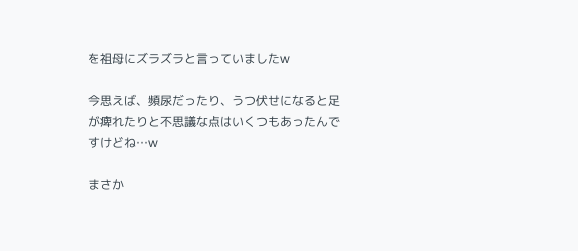を祖母にズラズラと言っていましたw

今思えば、頻尿だったり、うつ伏せになると足が痺れたりと不思議な点はいくつもあったんですけどね…w

まさか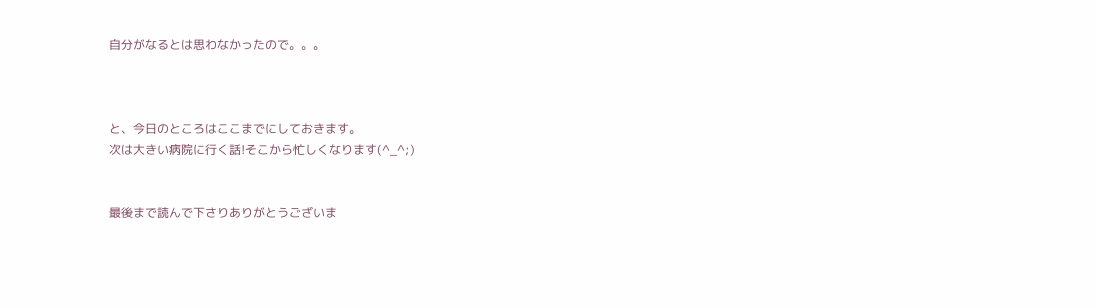自分がなるとは思わなかったので。。。



と、今日のところはここまでにしておきます。
次は大きい病院に行く話!そこから忙しくなります(^_^;)


最後まで読んで下さりありがとうございま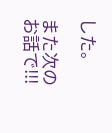した。

また次のお話で!!!